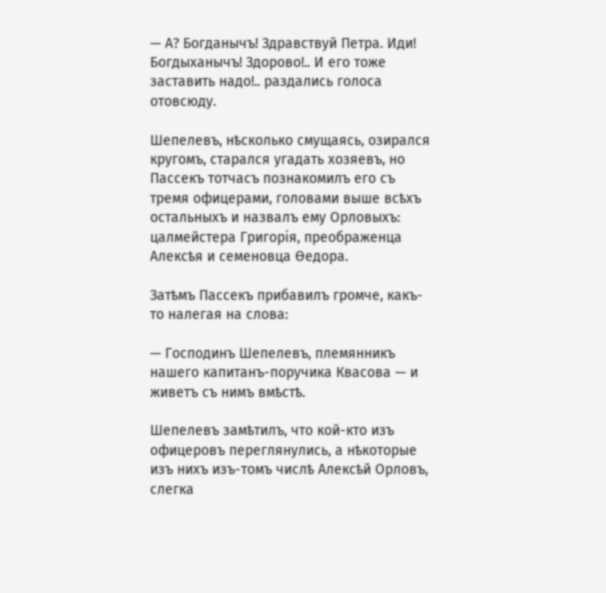— А? Богданычъ! Здравствуй Петра. Иди! Богдыханычъ! Здорово!.. И его тоже заставить надо!.. раздались голоса отовсюду.

Шепелевъ, нѣсколько смущаясь, озирался кругомъ, старался угадать хозяевъ, но Пассекъ тотчасъ познакомилъ его съ тремя офицерами, головами выше всѣхъ остальныхъ и назвалъ ему Орловыхъ: цалмейстера Григорія, преображенца Алексѣя и семеновца Ѳедора.

Затѣмъ Пассекъ прибавилъ громче, какъ-то налегая на слова:

— Господинъ Шепелевъ, племянникъ нашего капитанъ-поручика Квасова — и живетъ съ нимъ вмѣстѣ.

Шепелевъ замѣтилъ, что кой-кто изъ офицеровъ переглянулись, а нѣкоторые изъ нихъ изъ-томъ числѣ Алексѣй Орловъ, слегка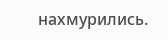нахмурились.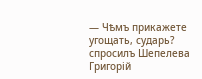— Чѣмъ прикажете угощать, сударь? спросилъ Шепелева Григорій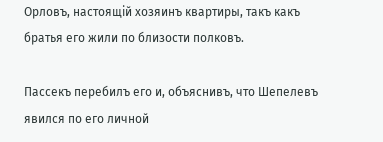Орловъ, настоящій хозяинъ квартиры, такъ какъ братья его жили по близости полковъ.

Пассекъ перебилъ его и, объяснивъ, что Шепелевъ явился по его личной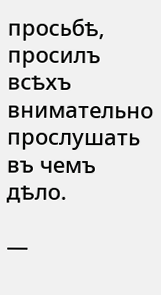просьбѣ, просилъ всѣхъ внимательно прослушать въ чемъ дѣло.

—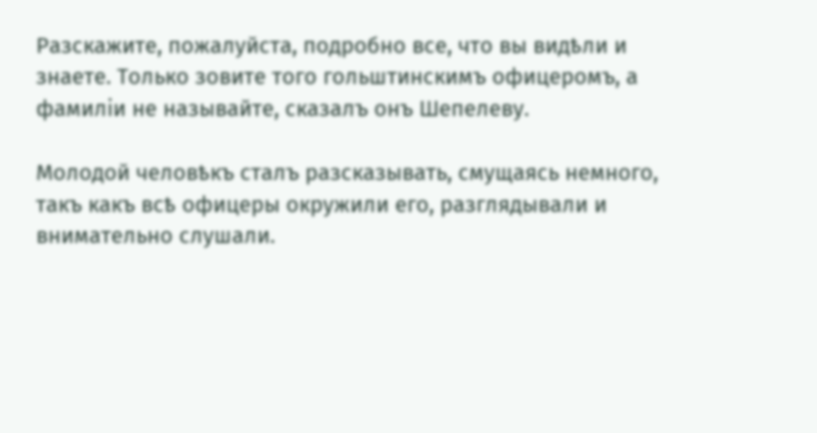Разскажите, пожалуйста, подробно все, что вы видѣли и знаете. Только зовите того гольштинскимъ офицеромъ, а фамиліи не называйте, сказалъ онъ Шепелеву.

Молодой человѣкъ сталъ разсказывать, смущаясь немного, такъ какъ всѣ офицеры окружили его, разглядывали и внимательно слушали.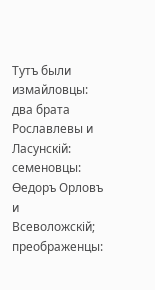Тутъ были измайловцы: два брата Рославлевы и Ласунскій: семеновцы: Ѳедоръ Орловъ и Всеволожскій; преображенцы: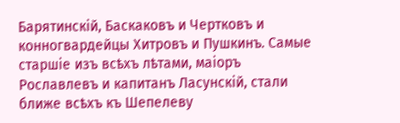Барятинскій, Баскаковъ и Чертковъ и конногвардейцы Хитровъ и Пушкинъ. Самые старшіе изъ всѣхъ лѣтами, маіоръ Рославлевъ и капитанъ Ласунскій, стали ближе всѣхъ къ Шепелеву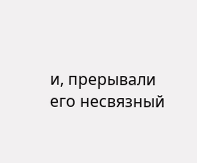и, прерывали его несвязный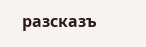разсказъ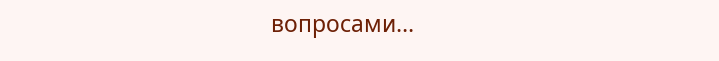вопросами…